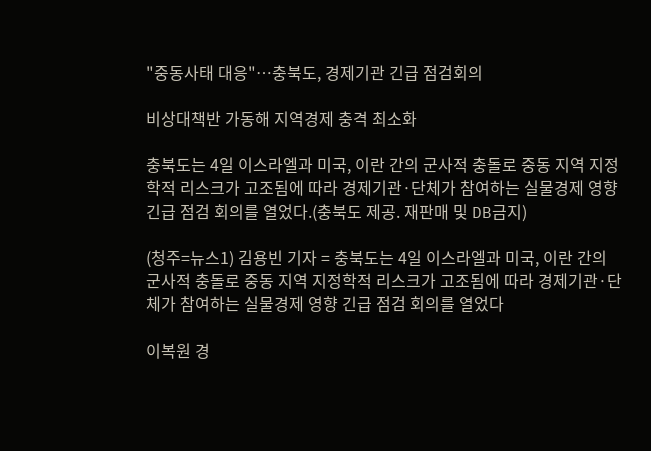"중동사태 대응"…충북도, 경제기관 긴급 점검회의

비상대책반 가동해 지역경제 충격 최소화

충북도는 4일 이스라엘과 미국, 이란 간의 군사적 충돌로 중동 지역 지정학적 리스크가 고조됨에 따라 경제기관·단체가 참여하는 실물경제 영향 긴급 점검 회의를 열었다.(충북도 제공. 재판매 및 DB금지)

(청주=뉴스1) 김용빈 기자 = 충북도는 4일 이스라엘과 미국, 이란 간의 군사적 충돌로 중동 지역 지정학적 리스크가 고조됨에 따라 경제기관·단체가 참여하는 실물경제 영향 긴급 점검 회의를 열었다

이복원 경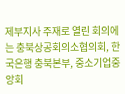제부지사 주재로 열린 회의에는 충북상공회의소협의회, 한국은행 충북본부, 중소기업중앙회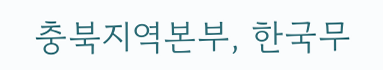충북지역본부, 한국무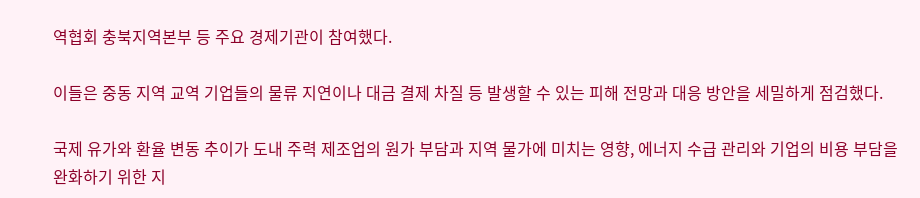역협회 충북지역본부 등 주요 경제기관이 참여했다.

이들은 중동 지역 교역 기업들의 물류 지연이나 대금 결제 차질 등 발생할 수 있는 피해 전망과 대응 방안을 세밀하게 점검했다.

국제 유가와 환율 변동 추이가 도내 주력 제조업의 원가 부담과 지역 물가에 미치는 영향, 에너지 수급 관리와 기업의 비용 부담을 완화하기 위한 지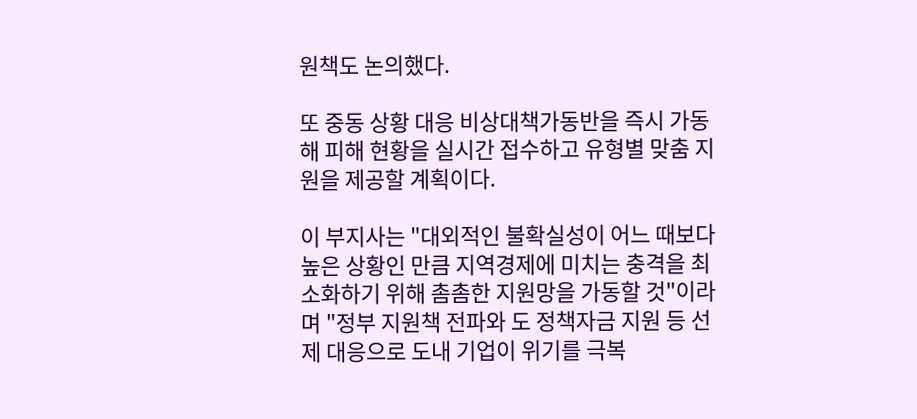원책도 논의했다.

또 중동 상황 대응 비상대책가동반을 즉시 가동해 피해 현황을 실시간 접수하고 유형별 맞춤 지원을 제공할 계획이다.

이 부지사는 "대외적인 불확실성이 어느 때보다 높은 상황인 만큼 지역경제에 미치는 충격을 최소화하기 위해 촘촘한 지원망을 가동할 것"이라며 "정부 지원책 전파와 도 정책자금 지원 등 선제 대응으로 도내 기업이 위기를 극복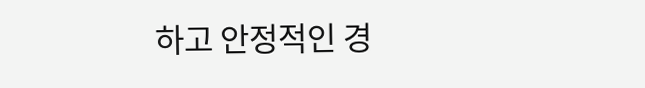하고 안정적인 경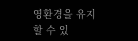영환경을 유지할 수 있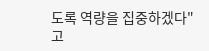도록 역량을 집중하겠다"고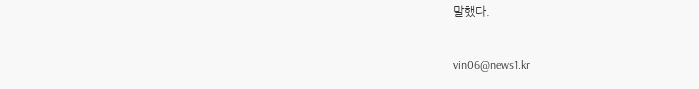말했다.

vin06@news1.kr